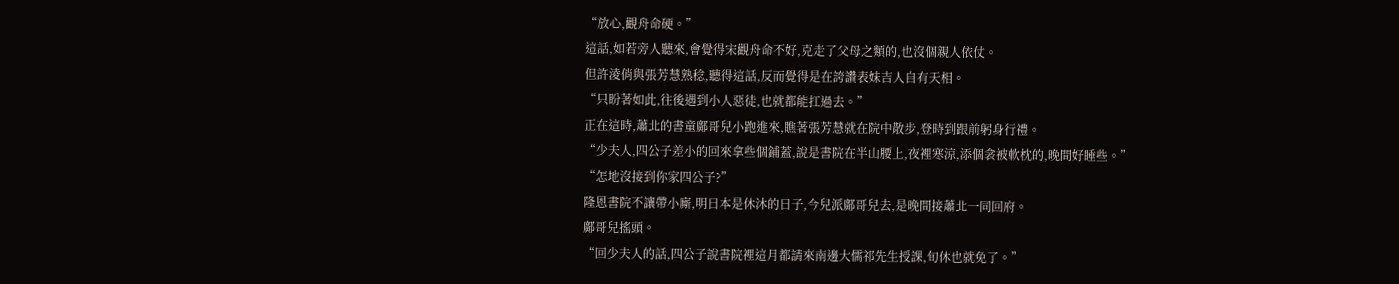“放心,觀舟命硬。”
這話,如若旁人聽來,會覺得宋觀舟命不好,克走了父母之類的,也沒個親人依仗。
但許淩俏與張芳慧熟稔,聽得這話,反而覺得是在誇讚表妹吉人自有天相。
“只盼著如此,往後遇到小人惡徒,也就都能扛過去。”
正在這時,蕭北的書童鄺哥兒小跑進來,瞧著張芳慧就在院中散步,登時到跟前躬身行禮。
“少夫人,四公子差小的回來拿些個鋪蓋,說是書院在半山腰上,夜裡寒涼,添個衾被軟枕的,晚間好睡些。”
“怎地沒接到你家四公子?”
隆恩書院不讓帶小廝,明日本是休沐的日子,今兒派鄺哥兒去,是晚間接蕭北一同回府。
鄺哥兒搖頭。
“回少夫人的話,四公子說書院裡這月都請來南邊大儒祁先生授課,旬休也就免了。”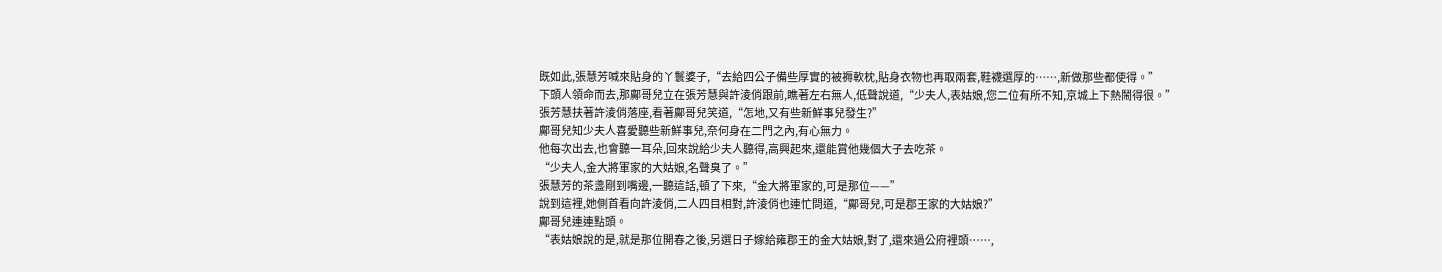既如此,張慧芳喊來貼身的丫鬟婆子,“去給四公子備些厚實的被褥軟枕,貼身衣物也再取兩套,鞋襪選厚的……,新做那些都使得。”
下頭人領命而去,那鄺哥兒立在張芳慧與許淩俏跟前,瞧著左右無人,低聲說道,“少夫人,表姑娘,您二位有所不知,京城上下熱鬧得很。”
張芳慧扶著許淩俏落座,看著鄺哥兒笑道,“怎地,又有些新鮮事兒發生?”
鄺哥兒知少夫人喜愛聽些新鮮事兒,奈何身在二門之內,有心無力。
他每次出去,也會聽一耳朵,回來說給少夫人聽得,高興起來,還能賞他幾個大子去吃茶。
“少夫人,金大將軍家的大姑娘,名聲臭了。”
張慧芳的茶盞剛到嘴邊,一聽這話,頓了下來,“金大將軍家的,可是那位——”
說到這裡,她側首看向許淩俏,二人四目相對,許淩俏也連忙問道,“鄺哥兒,可是郡王家的大姑娘?”
鄺哥兒連連點頭。
“表姑娘說的是,就是那位開春之後,另選日子嫁給雍郡王的金大姑娘,對了,還來過公府裡頭……,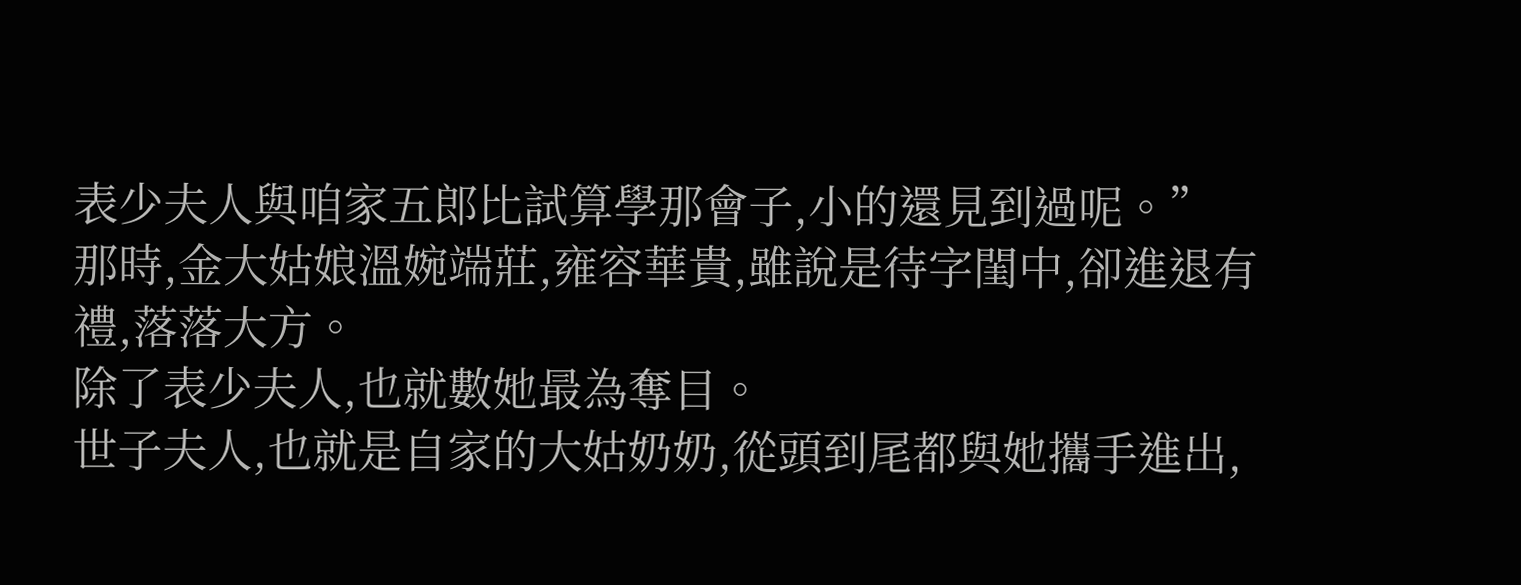表少夫人與咱家五郎比試算學那會子,小的還見到過呢。”
那時,金大姑娘溫婉端莊,雍容華貴,雖說是待字閨中,卻進退有禮,落落大方。
除了表少夫人,也就數她最為奪目。
世子夫人,也就是自家的大姑奶奶,從頭到尾都與她攜手進出,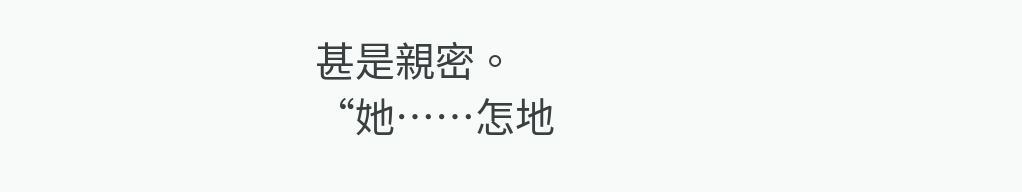甚是親密。
“她……怎地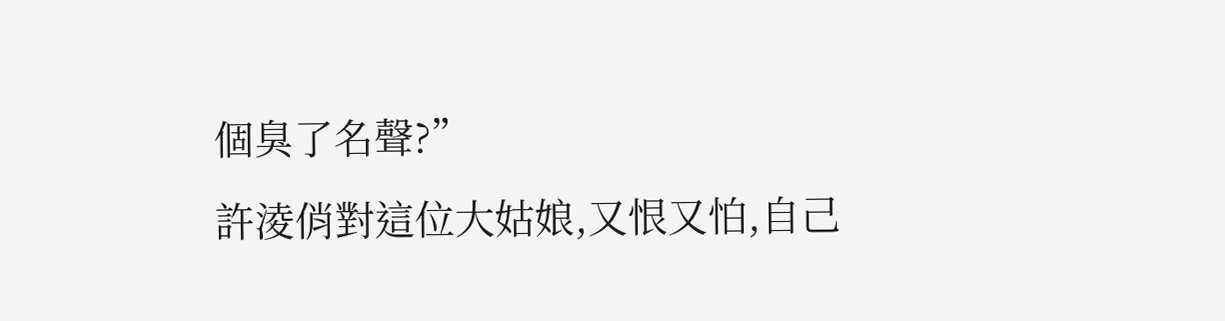個臭了名聲?”
許淩俏對這位大姑娘,又恨又怕,自己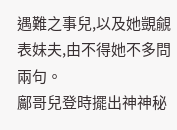遇難之事兒,以及她覬覦表妹夫,由不得她不多問兩句。
鄺哥兒登時擺出神神秘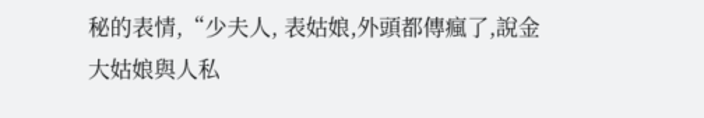秘的表情,“少夫人, 表姑娘,外頭都傳瘋了,說金大姑娘與人私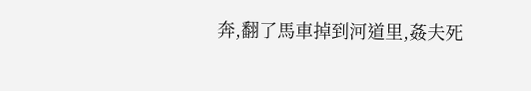奔,翻了馬車掉到河道里,姦夫死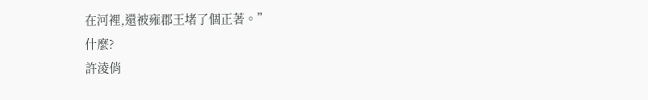在河裡,還被雍郡王堵了個正著。”
什麼?
許淩俏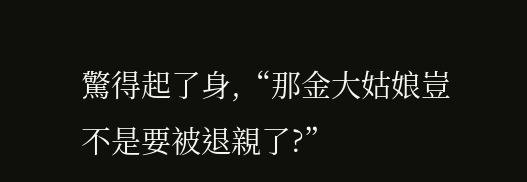驚得起了身,“那金大姑娘豈不是要被退親了?”